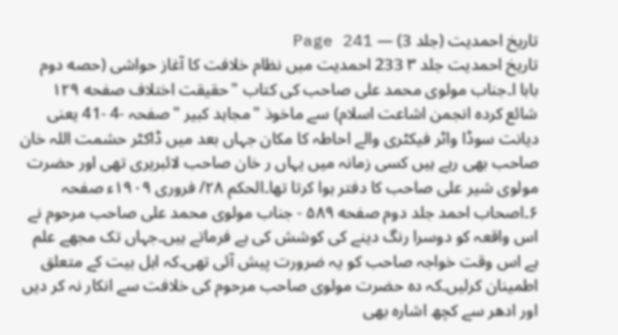تاریخ احمدیت (جلد 3) — Page 241
تاریخ احمدیت جلد ۳ 233 احمدیت میں نظام خلافت کا آغاز حواشی (حصه دوم بابا ا۔جناب مولوی محمد علی صاحب کی کتاب "حقیقت اختلاف صفحه ۱۲۹ شائع کردہ انجمن اشاعت اسلام) سے ماخوذ "مجاہد کبیر "صفحہ -4 -41 یعنی دیانت سوڈا واٹر فیکٹری والے احاطہ کا مکان جہاں بعد میں ڈاکٹر حشمت اللہ خان صاحب بھی رہے ہیں کسی زمانہ میں یہاں ر خان صاحب لائبریری تھی اور حضرت مولوی شیر علی صاحب کا دفتر ہوا کرتا تھا۔الحکم ۲۸/ فروری ۱۹۰۹ء صفحہ ۶۔اصحاب احمد جلد دوم صفحه ۵۸۹ - جناب مولوی محمد علی صاحب مرحوم نے اس واقعہ کو دوسرا رنگ دینے کی کوشش کی ہے فرماتے ہیں۔جہاں تک مجھے علم ہے اس وقت خواجہ صاحب کو یہ ضرورت پیش آئی تھی۔کہ اہل بیت کے متعلق اطمینان کرلیں۔کہ دہ حضرت مولوی صاحب مرحوم کی خلافت سے انکار نہ کر دیں اور ادھر سے کچھ اشارہ بھی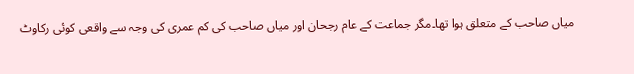میاں صاحب کے متعلق ہوا تھا۔مگر جماعت کے عام رجحان اور میاں صاحب کی کم عمری کی وجہ سے واقعی کوئی رکاوٹ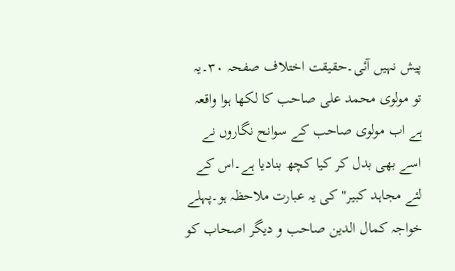پیش نہیں آئی۔حقیقت اختلاف صفحہ ۳۰۔یہ تو مولوی محمد علی صاحب کا لکھا ہوا واقعہ ہے اب مولوی صاحب کے سوانح نگاروں نے اسے بھی بدل کر کیا کچھ بنادیا ہے۔اس کے لئے مجاہد کبیر" کی یہ عبارت ملاحظہ ہو۔پہلے خواجہ کمال الدین صاحب و دیگر اصحاب کو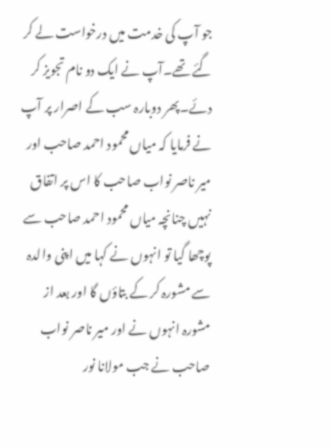جو آپ کی خدمت میں درخواست لے کر گئے تھے۔آپ نے ایک دو نام تجویز کر دئے۔پھر دوبارہ سب کے اصرار پر آپ نے فرمایا کہ میاں محمود احمد صاحب اور میر ناصر نواب صاحب کا اس پر اتفاق نہیں چنانچہ میاں محمود احمد صاحب سے پوچھا گیا تو انہوں نے کہا میں اپنی والدہ سے مشورہ کر کے بتاؤں گا اور بعد از مشورہ انہوں نے اور میر ناصر نواب صاحب نے جب مولانا نور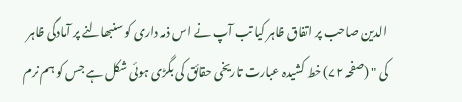الدین صاحب پر اتفاق ظاہر کیا تب آپ نے اس ذمہ داری کو سنبھالنے پر آمادگی ظاہر کی " (صفحہ ۷۲) خط کشیدہ عبارت تاریخی حقائق کی بگڑی ہوئی شکل ہے جس کو ہم نرم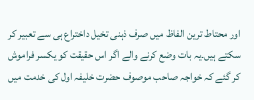اور محتاط ترین الفاظ میں صرف ذہنی تخیل داختراع ہی سے تعبیر کر سکتے ہیں۔یہ بات وضع کرنے والے اگر اس حقیقت کو یکسر فراموش کر گئے کہ خواجہ صاحب موصوف حضرت خلیفہ اول کی خدمت میں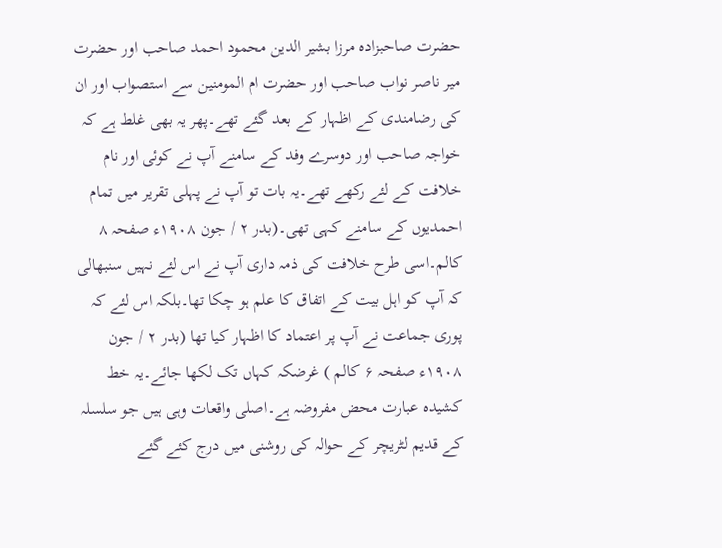حضرت صاحبزادہ مرزا بشیر الدین محمود احمد صاحب اور حضرت میر ناصر نواب صاحب اور حضرت ام المومنین سے استصواب اور ان کی رضامندی کے اظہار کے بعد گئے تھے۔پھر یہ بھی غلط ہے کہ خواجہ صاحب اور دوسرے وفد کے سامنے آپ نے کوئی اور نام خلافت کے لئے رکھے تھے۔یہ بات تو آپ نے پہلی تقریر میں تمام احمدیوں کے سامنے کہی تھی۔(بدر ۲ / جون ۱۹۰۸ء صفحہ ۸ کالم۔اسی طرح خلافت کی ذمہ داری آپ نے اس لئے نہیں سنبھالی کہ آپ کو اہل بیت کے اتفاق کا علم ہو چکا تھا۔بلکہ اس لئے کہ پوری جماعت نے آپ پر اعتماد کا اظہار کیا تھا (بدر ۲ / جون ۱۹۰۸ء صفحہ ۶ کالم ) غرضکہ کہاں تک لکھا جائے۔یہ خط کشیدہ عبارت محض مفروضہ ہے۔اصلی واقعات وہی ہیں جو سلسلہ کے قدیم لٹریچر کے حوالہ کی روشنی میں درج کئے گئے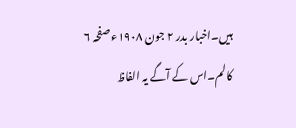ہیں۔اخبار بدر ۲ جون ۱۹۰۸ء صفحہ ۶ کالم۔اس کے آگے یہ الفاظ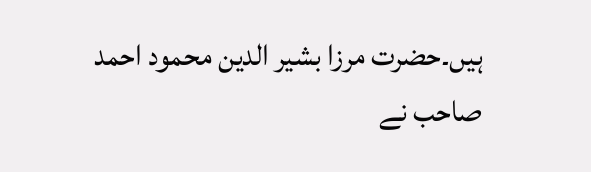ہیں۔حضرت مرزا بشیر الدین محمود احمد صاحب نے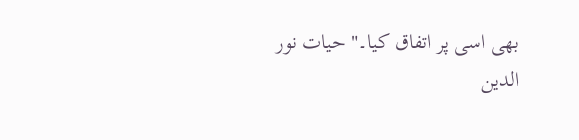بھی اسی پر اتفاق کیا۔" حیات نور الدین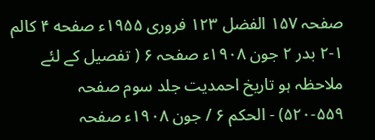صفحہ ۱۵۷ الفضل ۱۲۳ فروری ۱۹۵۵ء صفحه ۴ کالم ۱-۲ بدر ۲ جون ۱۹۰۸ء صفحہ ۶ ( تفصیل کے لئے ملاحظہ ہو تاریخ احمدیت جلد سوم صفحہ ۵۵۹-۵۲۰) - الحکم ۶ / جون ۱۹۰۸ء صفحہ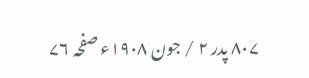۸۰۷ پدر ۲ / جون ۱۹۰۸ء صفحہ ۷۶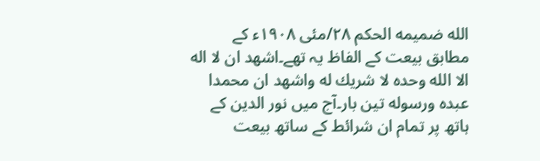الله ضمیمه الحكم ۲۸/مئی ۱۹۰۸ء کے مطابق بیعت کے الفاظ یہ تھے۔اشهد ان لا اله الا الله وحده لا شريك له واشهد ان محمدا عبده ورسوله تین بار۔آج میں نور الدین کے ہاتھ پر تمام ان شرائط کے ساتھ بیعت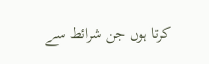کرتا ہوں جن شرائط سے